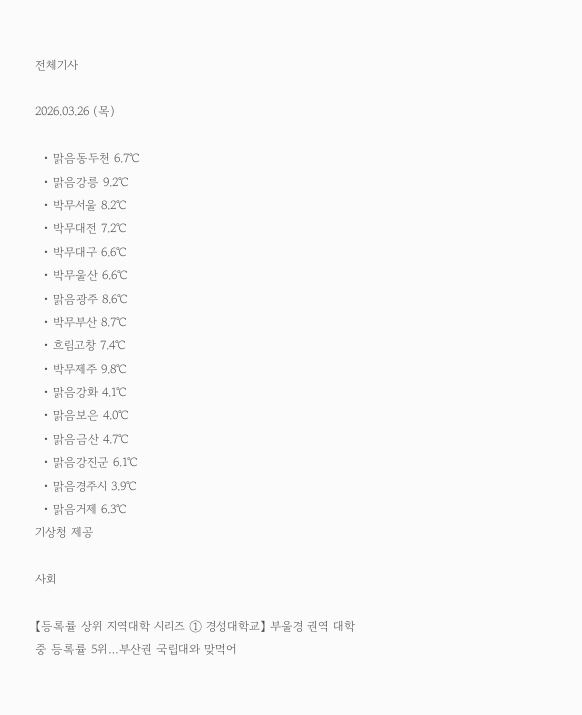전체기사

2026.03.26 (목)

  • 맑음동두천 6.7℃
  • 맑음강릉 9.2℃
  • 박무서울 8.2℃
  • 박무대전 7.2℃
  • 박무대구 6.6℃
  • 박무울산 6.6℃
  • 맑음광주 8.6℃
  • 박무부산 8.7℃
  • 흐림고창 7.4℃
  • 박무제주 9.8℃
  • 맑음강화 4.1℃
  • 맑음보은 4.0℃
  • 맑음금산 4.7℃
  • 맑음강진군 6.1℃
  • 맑음경주시 3.9℃
  • 맑음거제 6.3℃
기상청 제공

사회

【등록률 상위 지역대학 시리즈 ① 경성대학교】 부울경 권역 대학 중 등록률 5위…부산권 국립대와 맞먹어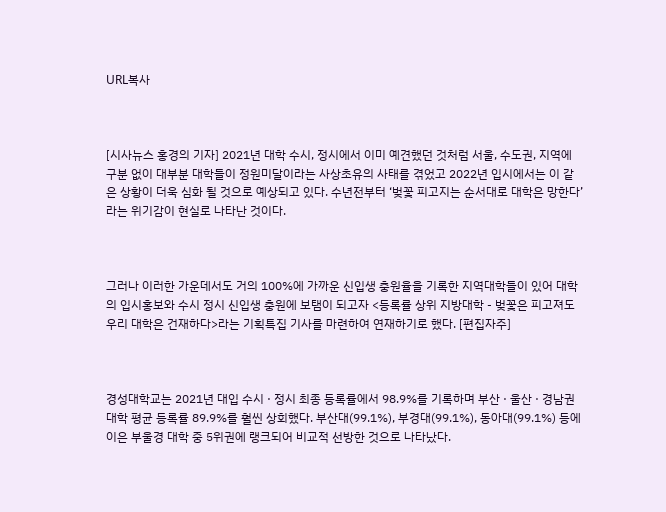URL복사



[시사뉴스 홍경의 기자] 2021년 대학 수시, 정시에서 이미 예견했던 것처럼 서울, 수도권, 지역에 구분 없이 대부분 대학들이 정원미달이라는 사상초유의 사태를 겪었고 2022년 입시에서는 이 같은 상황이 더욱 심화 될 것으로 예상되고 있다. 수년전부터 ‘벚꽃 피고지는 순서대로 대학은 망한다’라는 위기감이 현실로 나타난 것이다.



그러나 이러한 가운데서도 거의 100%에 가까운 신입생 충원율을 기록한 지역대학들이 있어 대학의 입시홍보와 수시 정시 신입생 충원에 보탬이 되고자 <등록률 상위 지방대학 - 벚꽃은 피고져도 우리 대학은 건재하다>라는 기획특집 기사를 마련하여 연재하기로 했다. [편집자주]



경성대학교는 2021년 대입 수시 · 정시 최종 등록률에서 98.9%를 기록하며 부산 · 울산 · 경남권 대학 평균 등록률 89.9%를 훨씬 상회했다. 부산대(99.1%), 부경대(99.1%), 동아대(99.1%) 등에 이은 부울경 대학 중 5위권에 랭크되어 비교적 선방한 것으로 나타났다.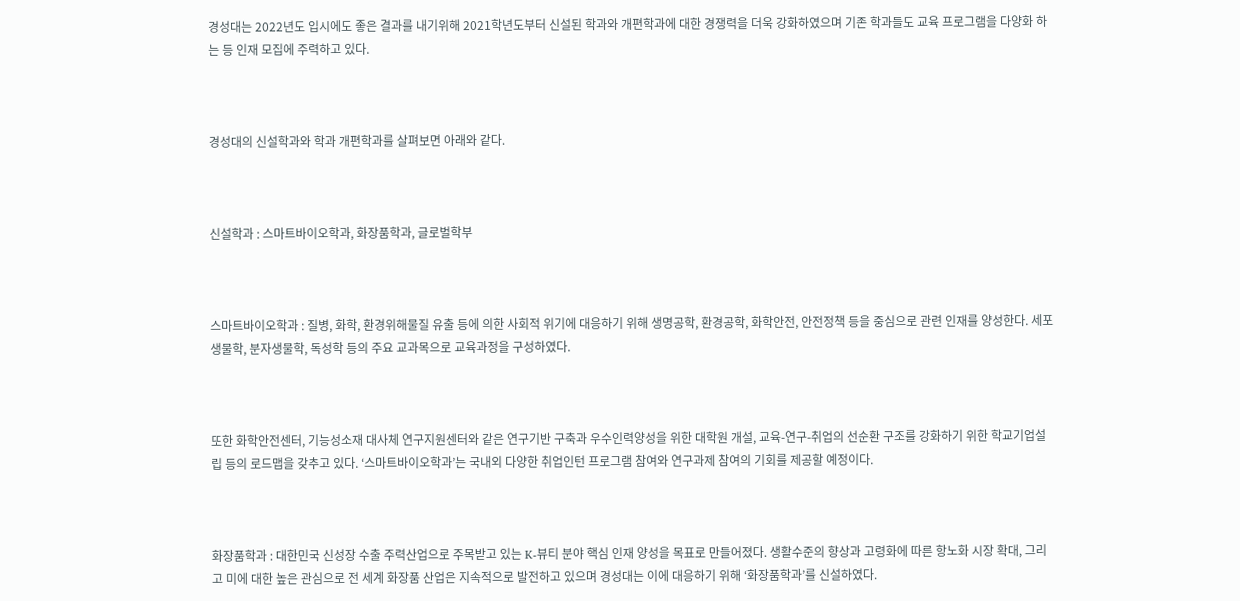경성대는 2022년도 입시에도 좋은 결과를 내기위해 2021학년도부터 신설된 학과와 개편학과에 대한 경쟁력을 더욱 강화하였으며 기존 학과들도 교육 프로그램을 다양화 하는 등 인재 모집에 주력하고 있다.



경성대의 신설학과와 학과 개편학과를 살펴보면 아래와 같다.



신설학과 : 스마트바이오학과, 화장품학과, 글로벌학부



스마트바이오학과 : 질병, 화학, 환경위해물질 유출 등에 의한 사회적 위기에 대응하기 위해 생명공학, 환경공학, 화학안전, 안전정책 등을 중심으로 관련 인재를 양성한다. 세포생물학, 분자생물학, 독성학 등의 주요 교과목으로 교육과정을 구성하였다.



또한 화학안전센터, 기능성소재 대사체 연구지원센터와 같은 연구기반 구축과 우수인력양성을 위한 대학원 개설, 교육-연구-취업의 선순환 구조를 강화하기 위한 학교기업설립 등의 로드맵을 갖추고 있다. ‘스마트바이오학과’는 국내외 다양한 취업인턴 프로그램 참여와 연구과제 참여의 기회를 제공할 예정이다.



화장품학과 : 대한민국 신성장 수출 주력산업으로 주목받고 있는 K-뷰티 분야 핵심 인재 양성을 목표로 만들어졌다. 생활수준의 향상과 고령화에 따른 항노화 시장 확대, 그리고 미에 대한 높은 관심으로 전 세계 화장품 산업은 지속적으로 발전하고 있으며 경성대는 이에 대응하기 위해 ‘화장품학과’를 신설하였다.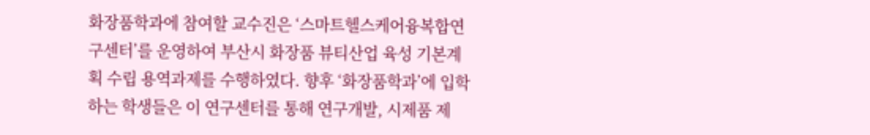화장품학과에 참여할 교수진은 ‘스마트헬스케어융복합연구센터’를 운영하여 부산시 화장품 뷰티산업 육성 기본계획 수립 용역과제를 수행하였다. 향후 ‘화장품학과’에 입학하는 학생들은 이 연구센터를 통해 연구개발, 시제품 제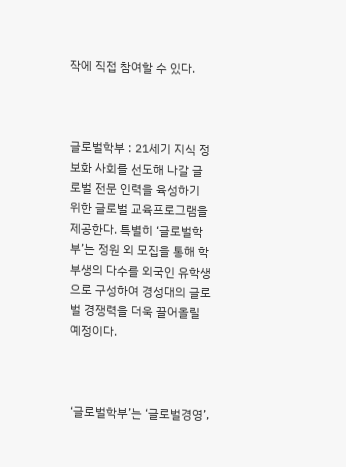작에 직접 참여할 수 있다.



글로벌학부 : 21세기 지식 정보화 사회를 선도해 나갈 글로벌 전문 인력을 육성하기 위한 글로벌 교육프로그램을 제공한다. 특별히 ‘글로벌학부’는 정원 외 모집을 통해 학부생의 다수를 외국인 유학생으로 구성하여 경성대의 글로벌 경쟁력을 더욱 끌어올릴 예정이다.



‘글로벌학부’는 ‘글로벌경영’,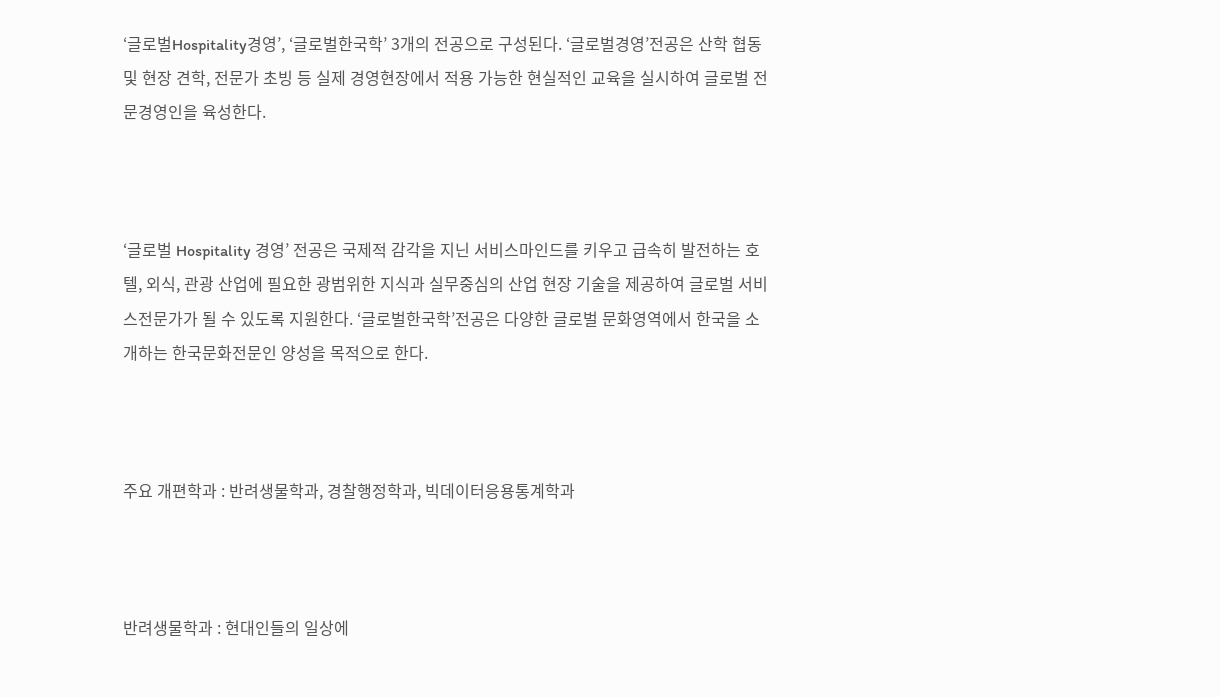‘글로벌Hospitality경영’, ‘글로벌한국학’ 3개의 전공으로 구성된다. ‘글로벌경영’전공은 산학 협동 및 현장 견학, 전문가 초빙 등 실제 경영현장에서 적용 가능한 현실적인 교육을 실시하여 글로벌 전문경영인을 육성한다.



‘글로벌 Hospitality 경영’ 전공은 국제적 감각을 지닌 서비스마인드를 키우고 급속히 발전하는 호텔, 외식, 관광 산업에 필요한 광범위한 지식과 실무중심의 산업 현장 기술을 제공하여 글로벌 서비스전문가가 될 수 있도록 지원한다. ‘글로벌한국학’전공은 다양한 글로벌 문화영역에서 한국을 소개하는 한국문화전문인 양성을 목적으로 한다.



주요 개편학과 : 반려생물학과, 경찰행정학과, 빅데이터응용통계학과



반려생물학과 : 현대인들의 일상에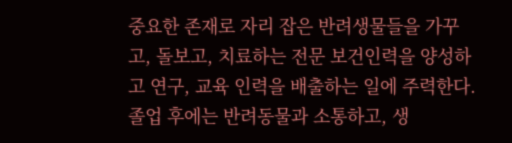중요한 존재로 자리 잡은 반려생물들을 가꾸고, 돌보고, 치료하는 전문 보건인력을 양성하고 연구, 교육 인력을 배출하는 일에 주력한다. 졸업 후에는 반려동물과 소통하고, 생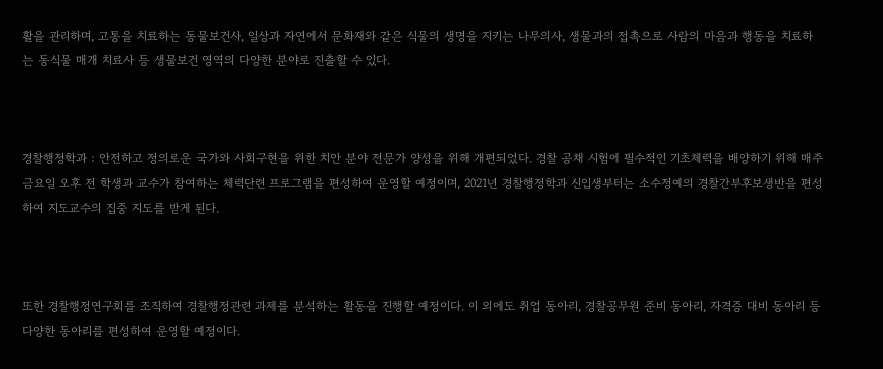활을 관리하며, 고통을 치료하는 동물보건사, 일상과 자연에서 문화재와 같은 식물의 생명을 지키는 나무의사, 생물과의 접촉으로 사람의 마음과 행동을 치료하는 동식물 매개 치료사 등 생물보건 영역의 다양한 분야로 진출할 수 있다.



경찰행정학과 : 안전하고 정의로운 국가와 사회구현을 위한 치안 분야 전문가 양성을 위해 개편되었다. 경찰 공채 시험에 필수적인 기초체력을 배양하기 위해 매주 금요일 오후 전 학생과 교수가 참여하는 체력단련 프로그램을 편성하여 운영할 예정이며, 2021년 경찰행정학과 신입생부터는 소수정예의 경찰간부후보생반을 편성하여 지도교수의 집중 지도를 받게 된다.



또한 경찰행정연구회를 조직하여 경찰행정관련 과제를 분석하는 활동을 진행할 예정이다. 이 외에도 취업 동아리, 경찰공무원 준비 동아리, 자격증 대비 동아리 등 다양한 동아리를 편성하여 운영할 예정이다.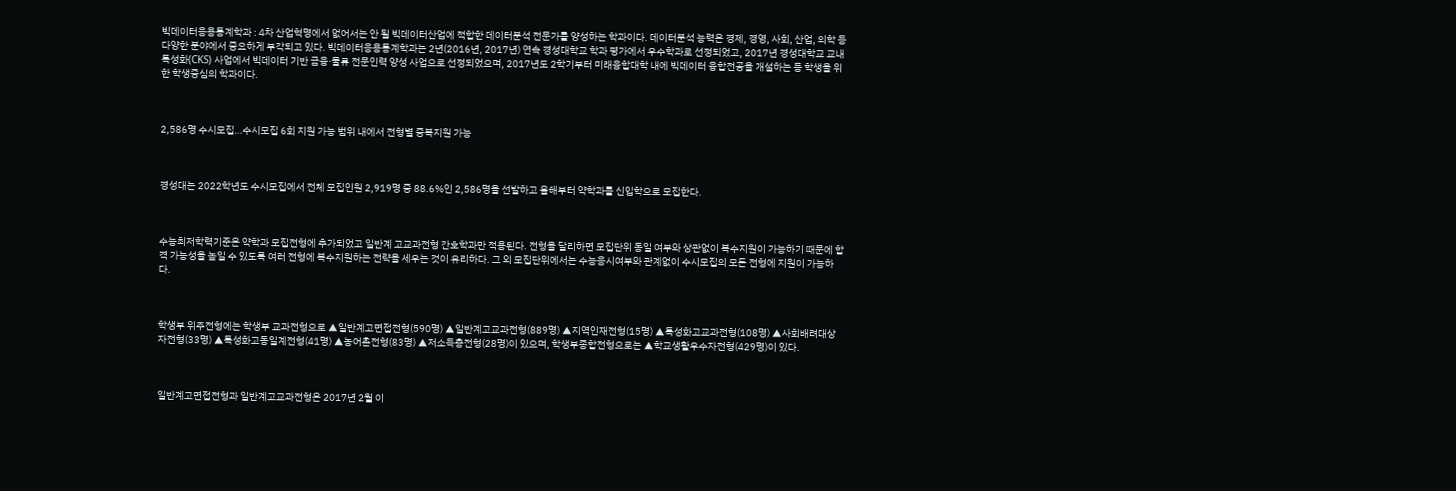빅데이터응용통계학과 : 4차 산업혁명에서 없어서는 안 될 빅데이터산업에 적합한 데이터분석 전문가를 양성하는 학과이다. 데이터분석 능력은 경제, 경영, 사회, 산업, 의학 등 다양한 분야에서 중요하게 부각되고 있다. 빅데이터응용통계학과는 2년(2016년, 2017년) 연속 경성대학교 학과 평가에서 우수학과로 선정되었고, 2017년 경성대학교 교내특성화(CKS) 사업에서 빅데이터 기반 금융·물류 전문인력 양성 사업으로 선정되었으며, 2017년도 2학기부터 미래융합대학 내에 빅데이터 융합전공을 개설하는 등 학생을 위한 학생중심의 학과이다.



2,586명 수시모집…수시모집 6회 지원 가능 범위 내에서 전형별 중복지원 가능



경성대는 2022학년도 수시모집에서 전체 모집인원 2,919명 중 88.6%인 2,586명을 선발하고 올해부터 약학과를 신입학으로 모집한다.



수능최저학력기준은 약학과 모집전형에 추가되었고 일반계 고교과전형 간호학과만 적용된다. 전형을 달리하면 모집단위 동일 여부와 상관없이 복수지원이 가능하기 때문에 합격 가능성을 높일 수 있도록 여러 전형에 복수지원하는 전략을 세우는 것이 유리하다. 그 외 모집단위에서는 수능응시여부와 관계없이 수시모집의 모든 전형에 지원이 가능하다.



학생부 위주전형에는 학생부 교과전형으로 ▲일반계고면접전형(590명) ▲일반계고교과전형(889명) ▲지역인재전형(15명) ▲특성화고교과전형(108명) ▲사회배려대상자전형(33명) ▲특성화고동일계전형(41명) ▲농어촌전형(83명) ▲저소득층전형(28명)이 있으며, 학생부종합전형으로는 ▲학교생활우수자전형(429명)이 있다.



일반계고면접전형과 일반계고교과전형은 2017년 2월 이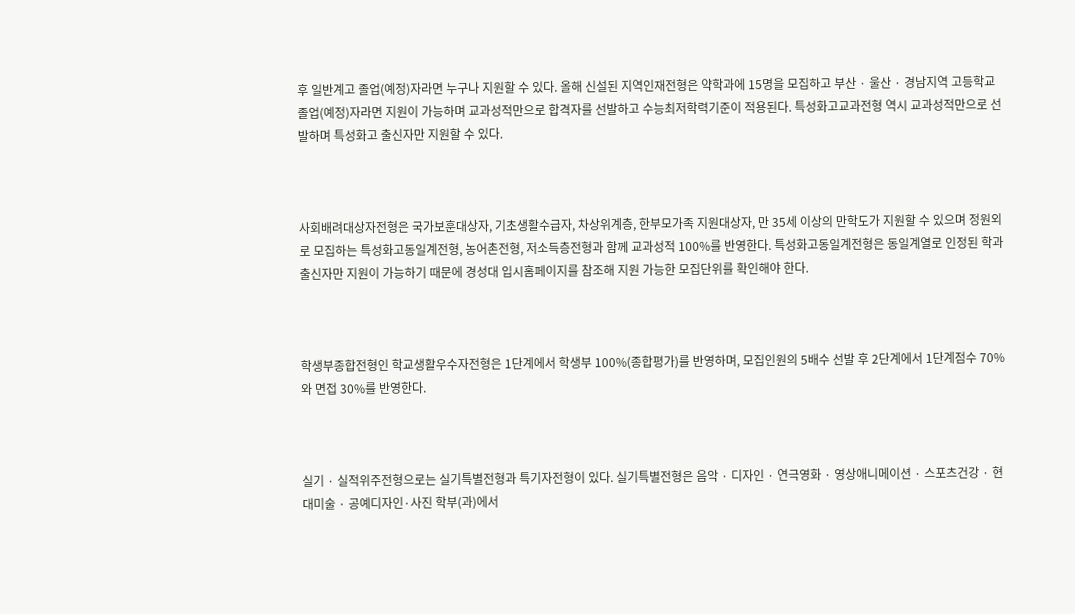후 일반계고 졸업(예정)자라면 누구나 지원할 수 있다. 올해 신설된 지역인재전형은 약학과에 15명을 모집하고 부산 · 울산 · 경남지역 고등학교 졸업(예정)자라면 지원이 가능하며 교과성적만으로 합격자를 선발하고 수능최저학력기준이 적용된다. 특성화고교과전형 역시 교과성적만으로 선발하며 특성화고 출신자만 지원할 수 있다.



사회배려대상자전형은 국가보훈대상자, 기초생활수급자, 차상위계층, 한부모가족 지원대상자, 만 35세 이상의 만학도가 지원할 수 있으며 정원외로 모집하는 특성화고동일계전형, 농어촌전형, 저소득층전형과 함께 교과성적 100%를 반영한다. 특성화고동일계전형은 동일계열로 인정된 학과 출신자만 지원이 가능하기 때문에 경성대 입시홈페이지를 참조해 지원 가능한 모집단위를 확인해야 한다.



학생부종합전형인 학교생활우수자전형은 1단계에서 학생부 100%(종합평가)를 반영하며, 모집인원의 5배수 선발 후 2단계에서 1단계점수 70%와 면접 30%를 반영한다.



실기 · 실적위주전형으로는 실기특별전형과 특기자전형이 있다. 실기특별전형은 음악 · 디자인 · 연극영화 · 영상애니메이션 · 스포츠건강 · 현대미술 · 공예디자인·사진 학부(과)에서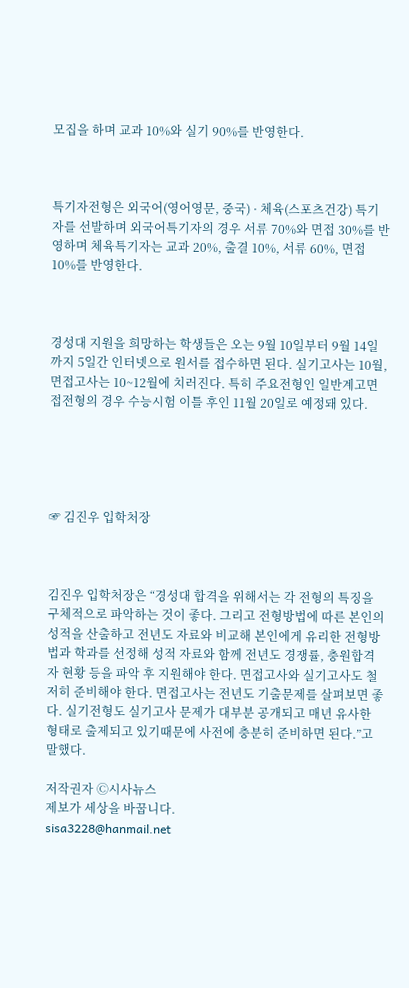모집을 하며 교과 10%와 실기 90%를 반영한다.



특기자전형은 외국어(영어영문, 중국) · 체육(스포츠건강) 특기자를 선발하며 외국어특기자의 경우 서류 70%와 면접 30%를 반영하며 체육특기자는 교과 20%, 출결 10%, 서류 60%, 면접 10%를 반영한다.



경성대 지원을 희망하는 학생들은 오는 9월 10일부터 9월 14일까지 5일간 인터넷으로 원서를 접수하면 된다. 실기고사는 10월, 면접고사는 10~12월에 치러진다. 특히 주요전형인 일반계고면접전형의 경우 수능시험 이틀 후인 11월 20일로 예정돼 있다.





☞ 김진우 입학처장



김진우 입학처장은 “경성대 합격을 위해서는 각 전형의 특징을 구체적으로 파악하는 것이 좋다. 그리고 전형방법에 따른 본인의 성적을 산출하고 전년도 자료와 비교해 본인에게 유리한 전형방법과 학과를 선정해 성적 자료와 함께 전년도 경쟁률, 충원합격자 현황 등을 파악 후 지원해야 한다. 면접고사와 실기고사도 철저히 준비해야 한다. 면접고사는 전년도 기출문제를 살펴보면 좋다. 실기전형도 실기고사 문제가 대부분 공개되고 매년 유사한 형태로 출제되고 있기때문에 사전에 충분히 준비하면 된다.”고 말했다.

저작권자 Ⓒ시사뉴스
제보가 세상을 바꿉니다.
sisa3228@hanmail.net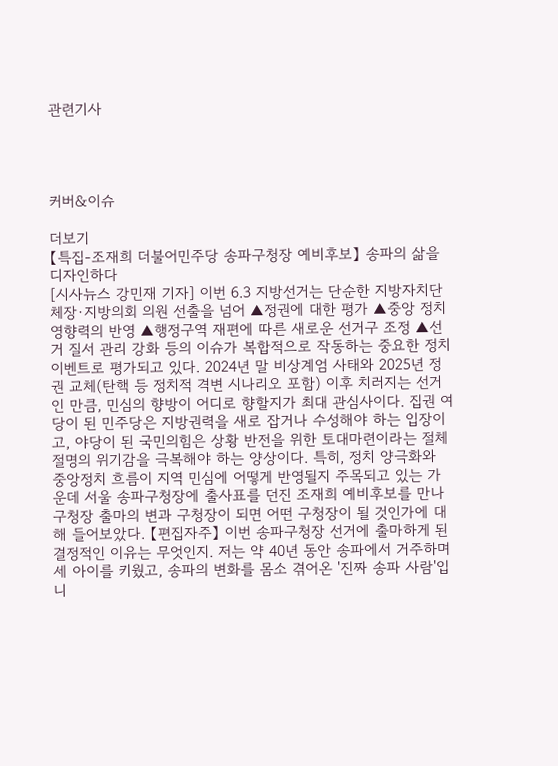관련기사




커버&이슈

더보기
【특집-조재희 더불어민주당 송파구청장 예비후보】 송파의 삶을 디자인하다
[시사뉴스 강민재 기자] 이번 6.3 지방선거는 단순한 지방자치단체장·지방의회 의원 선출을 넘어 ▲정권에 대한 평가 ▲중앙 정치 영향력의 반영 ▲행정구역 재편에 따른 새로운 선거구 조정 ▲선거 질서 관리 강화 등의 이슈가 복합적으로 작동하는 중요한 정치 이벤트로 평가되고 있다. 2024년 말 비상계엄 사태와 2025년 정권 교체(탄핵 등 정치적 격변 시나리오 포함) 이후 치러지는 선거인 만큼, 민심의 향방이 어디로 향할지가 최대 관심사이다. 집권 여당이 된 민주당은 지방권력을 새로 잡거나 수성해야 하는 입장이고, 야당이 된 국민의힘은 상황 반전을 위한 토대마련이라는 절체절명의 위기감을 극복해야 하는 양상이다. 특히, 정치 양극화와 중앙정치 흐름이 지역 민심에 어떻게 반영될지 주목되고 있는 가운데 서울 송파구청장에 출사표를 던진 조재희 예비후보를 만나 구청장 출마의 변과 구청장이 되면 어떤 구청장이 될 것인가에 대해 들어보았다. 【편집자주】 이번 송파구청장 선거에 출마하게 된 결정적인 이유는 무엇인지. 저는 약 40년 동안 송파에서 거주하며 세 아이를 키웠고, 송파의 변화를 몸소 겪어온 '진짜 송파 사람'입니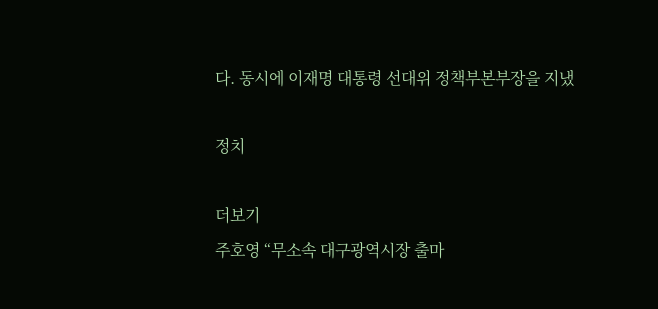다. 동시에 이재명 대통령 선대위 정책부본부장을 지냈

정치

더보기
주호영 “무소속 대구광역시장 출마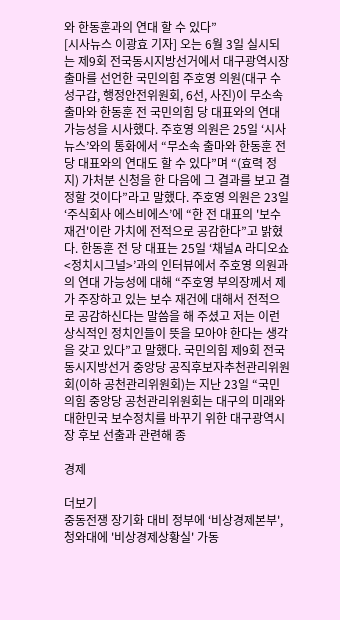와 한동훈과의 연대 할 수 있다”
[시사뉴스 이광효 기자] 오는 6월 3일 실시되는 제9회 전국동시지방선거에서 대구광역시장 출마를 선언한 국민의힘 주호영 의원(대구 수성구갑, 행정안전위원회, 6선, 사진)이 무소속 출마와 한동훈 전 국민의힘 당 대표와의 연대 가능성을 시사했다. 주호영 의원은 25일 ‘시사뉴스’와의 통화에서 “무소속 출마와 한동훈 전 당 대표와의 연대도 할 수 있다”며 “(효력 정지) 가처분 신청을 한 다음에 그 결과를 보고 결정할 것이다”라고 말했다. 주호영 의원은 23일 ‘주식회사 에스비에스’에 “한 전 대표의 '보수 재건'이란 가치에 전적으로 공감한다”고 밝혔다. 한동훈 전 당 대표는 25일 ‘채널A 라디오쇼 <정치시그널>’과의 인터뷰에서 주호영 의원과의 연대 가능성에 대해 “주호영 부의장께서 제가 주장하고 있는 보수 재건에 대해서 전적으로 공감하신다는 말씀을 해 주셨고 저는 이런 상식적인 정치인들이 뜻을 모아야 한다는 생각을 갖고 있다”고 말했다. 국민의힘 제9회 전국동시지방선거 중앙당 공직후보자추천관리위원회(이하 공천관리위원회)는 지난 23일 “국민의힘 중앙당 공천관리위원회는 대구의 미래와 대한민국 보수정치를 바꾸기 위한 대구광역시장 후보 선출과 관련해 종

경제

더보기
중동전쟁 장기화 대비 정부에 ‘비상경제본부', 청와대에 '비상경제상황실' 가동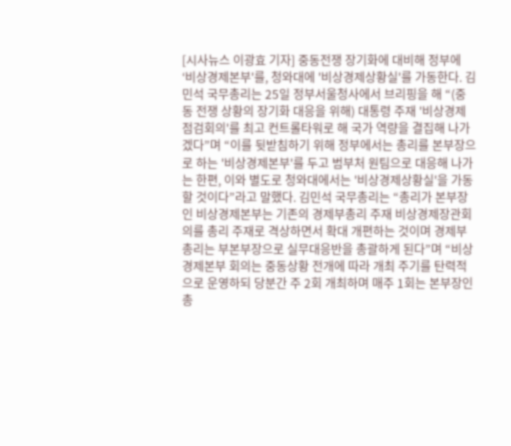[시사뉴스 이광효 기자] 중동전쟁 장기화에 대비해 정부에 ‘비상경제본부'를, 청와대에 '비상경제상황실'를 가동한다. 김민석 국무총리는 25일 정부서울청사에서 브리핑을 해 “(중동 전쟁 상황의 장기화 대응을 위해) 대통령 주재 '비상경제점검회의'를 최고 컨트롤타워로 해 국가 역량을 결집해 나가겠다”며 “이를 뒷받침하기 위해 정부에서는 총리를 본부장으로 하는 '비상경제본부'를 두고 범부처 원팀으로 대응해 나가는 한편, 이와 별도로 청와대에서는 '비상경제상황실'을 가동할 것이다”라고 말했다. 김민석 국무총리는 “총리가 본부장인 비상경제본부는 기존의 경제부총리 주재 비상경제장관회의를 총리 주재로 격상하면서 확대 개편하는 것이며 경제부총리는 부본부장으로 실무대응반을 총괄하게 된다”며 “비상경제본부 회의는 중동상황 전개에 따라 개최 주기를 탄력적으로 운영하되 당분간 주 2회 개최하며 매주 1회는 본부장인 총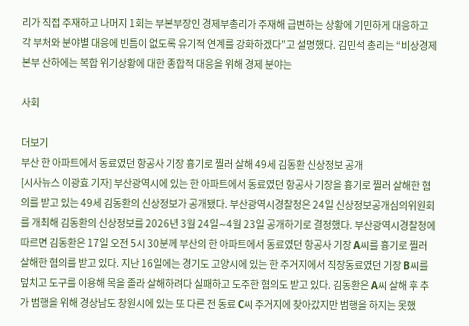리가 직접 주재하고 나머지 1회는 부본부장인 경제부총리가 주재해 급변하는 상황에 기민하게 대응하고 각 부처와 분야별 대응에 빈틈이 없도록 유기적 연계를 강화하겠다”고 설명했다. 김민석 총리는 “비상경제본부 산하에는 복합 위기상황에 대한 종합적 대응을 위해 경제 분야는

사회

더보기
부산 한 아파트에서 동료였던 항공사 기장 흉기로 찔러 살해 49세 김동환 신상정보 공개
[시사뉴스 이광효 기자] 부산광역시에 있는 한 아파트에서 동료였던 항공사 기장을 흉기로 찔러 살해한 혐의를 받고 있는 49세 김동환의 신상정보가 공개됐다. 부산광역시경찰청은 24일 신상정보공개심의위원회를 개최해 김동환의 신상정보를 2026년 3월 24일∼4월 23일 공개하기로 결정했다. 부산광역시경찰청에 따르면 김동환은 17일 오전 5시 30분께 부산의 한 아파트에서 동료였던 항공사 기장 A씨를 흉기로 찔러 살해한 혐의를 받고 있다. 지난 16일에는 경기도 고양시에 있는 한 주거지에서 직장동료였던 기장 B씨를 덮치고 도구를 이용해 목을 졸라 살해하려다 실패하고 도주한 혐의도 받고 있다. 김동환은 A씨 살해 후 추가 범행을 위해 경상남도 창원시에 있는 또 다른 전 동료 C씨 주거지에 찾아갔지만 범행을 하지는 못했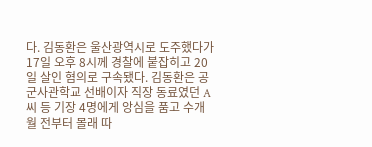다. 김동환은 울산광역시로 도주했다가 17일 오후 8시께 경찰에 붙잡히고 20일 살인 혐의로 구속됐다. 김동환은 공군사관학교 선배이자 직장 동료였던 A씨 등 기장 4명에게 앙심을 품고 수개월 전부터 몰래 따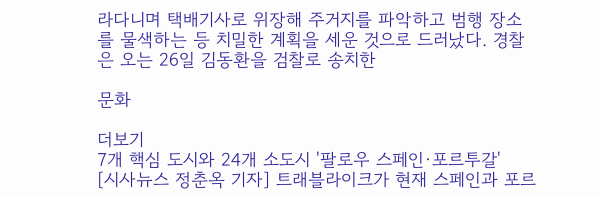라다니며 택배기사로 위장해 주거지를 파악하고 범행 장소를 물색하는 등 치밀한 계획을 세운 것으로 드러났다. 경찰은 오는 26일 김동환을 검찰로 송치한

문화

더보기
7개 핵심 도시와 24개 소도시 '팔로우 스페인·포르투갈'
[시사뉴스 정춘옥 기자] 트래블라이크가 현재 스페인과 포르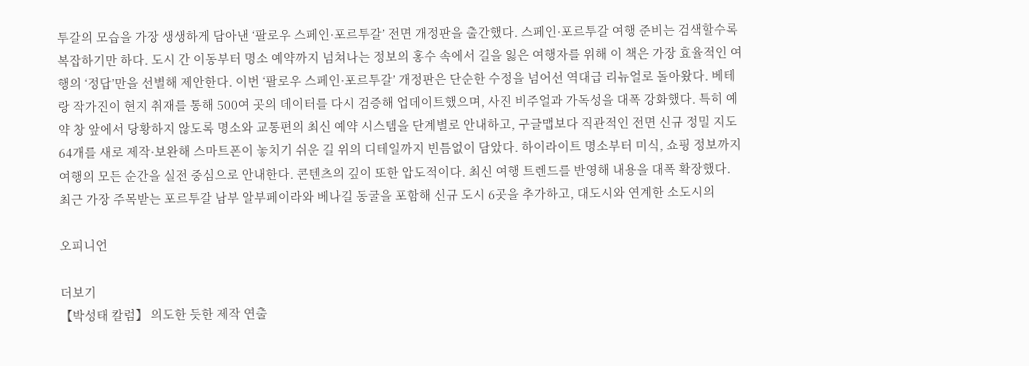투갈의 모습을 가장 생생하게 담아낸 ‘팔로우 스페인·포르투갈’ 전면 개정판을 출간했다. 스페인·포르투갈 여행 준비는 검색할수록 복잡하기만 하다. 도시 간 이동부터 명소 예약까지 넘쳐나는 정보의 홍수 속에서 길을 잃은 여행자를 위해 이 책은 가장 효율적인 여행의 ‘정답’만을 선별해 제안한다. 이번 ‘팔로우 스페인·포르투갈’ 개정판은 단순한 수정을 넘어선 역대급 리뉴얼로 돌아왔다. 베테랑 작가진이 현지 취재를 통해 500여 곳의 데이터를 다시 검증해 업데이트했으며, 사진 비주얼과 가독성을 대폭 강화했다. 특히 예약 창 앞에서 당황하지 않도록 명소와 교통편의 최신 예약 시스템을 단계별로 안내하고, 구글맵보다 직관적인 전면 신규 정밀 지도 64개를 새로 제작·보완해 스마트폰이 놓치기 쉬운 길 위의 디테일까지 빈틈없이 담았다. 하이라이트 명소부터 미식, 쇼핑 정보까지 여행의 모든 순간을 실전 중심으로 안내한다. 콘텐츠의 깊이 또한 압도적이다. 최신 여행 트렌드를 반영해 내용을 대폭 확장했다. 최근 가장 주목받는 포르투갈 남부 알부페이라와 베나길 동굴을 포함해 신규 도시 6곳을 추가하고, 대도시와 연계한 소도시의

오피니언

더보기
【박성태 칼럼】 의도한 듯한 제작 연출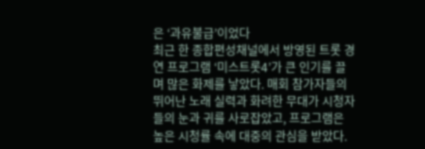은 ‘과유불급’이었다
최근 한 종합편성채널에서 방영된 트롯 경연 프로그램 ‘미스트롯4’가 큰 인기를 끌며 많은 화제를 낳았다. 매회 참가자들의 뛰어난 노래 실력과 화려한 무대가 시청자들의 눈과 귀를 사로잡았고, 프로그램은 높은 시청률 속에 대중의 관심을 받았다.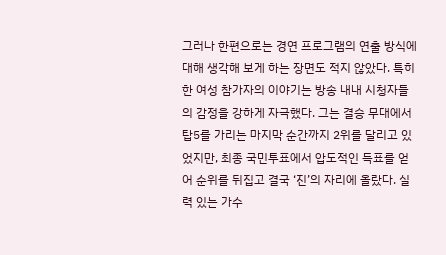그러나 한편으로는 경연 프로그램의 연출 방식에 대해 생각해 보게 하는 장면도 적지 않았다. 특히 한 여성 참가자의 이야기는 방송 내내 시청자들의 감정을 강하게 자극했다. 그는 결승 무대에서 탑5를 가리는 마지막 순간까지 2위를 달리고 있었지만, 최종 국민투표에서 압도적인 득표를 얻어 순위를 뒤집고 결국 ‘진’의 자리에 올랐다. 실력 있는 가수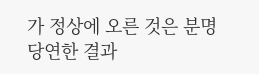가 정상에 오른 것은 분명 당연한 결과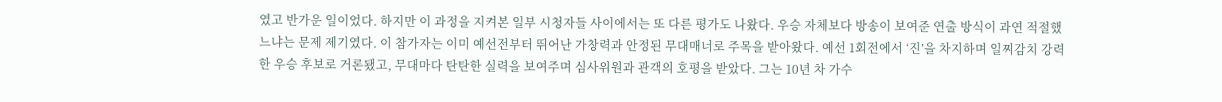였고 반가운 일이었다. 하지만 이 과정을 지켜본 일부 시청자들 사이에서는 또 다른 평가도 나왔다. 우승 자체보다 방송이 보여준 연출 방식이 과연 적절했느냐는 문제 제기였다. 이 참가자는 이미 예선전부터 뛰어난 가창력과 안정된 무대매너로 주목을 받아왔다. 예선 1회전에서 ‘진’을 차지하며 일찌감치 강력한 우승 후보로 거론됐고, 무대마다 탄탄한 실력을 보여주며 심사위원과 관객의 호평을 받았다. 그는 10년 차 가수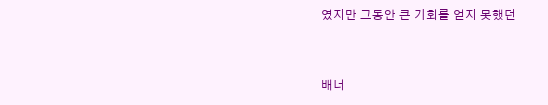였지만 그동안 큰 기회를 얻지 못했던


배너